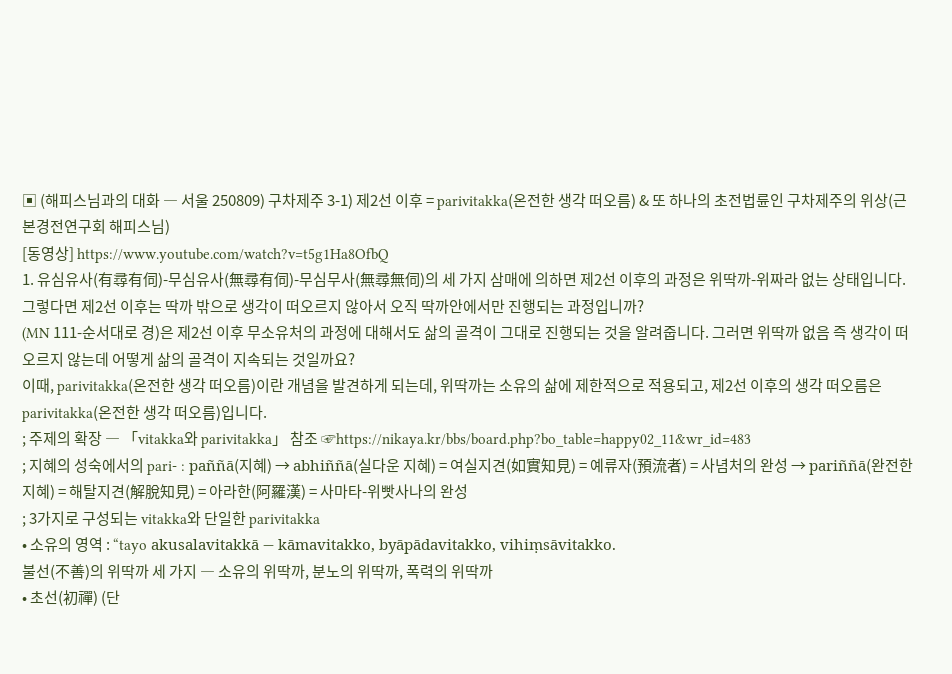▣ (해피스님과의 대화 ― 서울 250809) 구차제주 3-1) 제2선 이후 = parivitakka(온전한 생각 떠오름) & 또 하나의 초전법륜인 구차제주의 위상(근본경전연구회 해피스님)
[동영상] https://www.youtube.com/watch?v=t5g1Ha8OfbQ
1. 유심유사(有尋有伺)-무심유사(無尋有伺)-무심무사(無尋無伺)의 세 가지 삼매에 의하면 제2선 이후의 과정은 위딱까-위짜라 없는 상태입니다. 그렇다면 제2선 이후는 딱까 밖으로 생각이 떠오르지 않아서 오직 딱까안에서만 진행되는 과정입니까?
(MN 111-순서대로 경)은 제2선 이후 무소유처의 과정에 대해서도 삶의 골격이 그대로 진행되는 것을 알려줍니다. 그러면 위딱까 없음 즉 생각이 떠오르지 않는데 어떻게 삶의 골격이 지속되는 것일까요?
이때, parivitakka(온전한 생각 떠오름)이란 개념을 발견하게 되는데, 위딱까는 소유의 삶에 제한적으로 적용되고, 제2선 이후의 생각 떠오름은 parivitakka(온전한 생각 떠오름)입니다.
; 주제의 확장 ― 「vitakka와 parivitakka」 참조 ☞https://nikaya.kr/bbs/board.php?bo_table=happy02_11&wr_id=483
; 지혜의 성숙에서의 pari- : paññā(지혜) → abhiññā(실다운 지혜) = 여실지견(如實知見) = 예류자(預流者) = 사념처의 완성 → pariññā(완전한 지혜) = 해탈지견(解脫知見) = 아라한(阿羅漢) = 사마타-위빳사나의 완성
; 3가지로 구성되는 vitakka와 단일한 parivitakka
• 소유의 영역 : “tayo akusalavitakkā — kāmavitakko, byāpādavitakko, vihiṃsāvitakko.
불선(不善)의 위딱까 세 가지 ― 소유의 위딱까, 분노의 위딱까, 폭력의 위딱까
• 초선(初禪) (단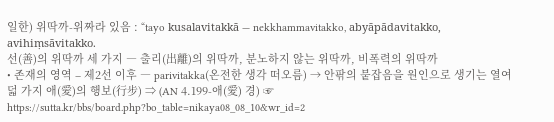일한) 위딱까-위짜라 있음 : “tayo kusalavitakkā — nekkhammavitakko, abyāpādavitakko, avihiṃsāvitakko.
선(善)의 위딱까 세 가지 ― 출리(出離)의 위딱까, 분노하지 않는 위딱까, 비폭력의 위딱까
• 존재의 영역 – 제2선 이후 ― parivitakka(온전한 생각 떠오름) → 안팎의 붙잡음을 원인으로 생기는 열여덟 가지 애(愛)의 행보(行步) ⇒ (AN 4.199-애(愛) 경) ☞ https://sutta.kr/bbs/board.php?bo_table=nikaya08_08_10&wr_id=2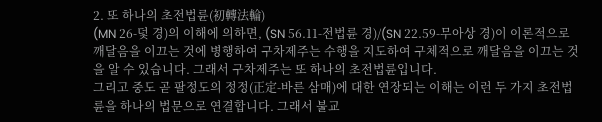2. 또 하나의 초전법륜(初轉法輪)
(MN 26-덫 경)의 이해에 의하면, (SN 56.11-전법륜 경)/(SN 22.59-무아상 경)이 이론적으로 깨달음을 이끄는 것에 병행하여 구차제주는 수행을 지도하여 구체적으로 깨달음을 이끄는 것을 알 수 있습니다. 그래서 구차제주는 또 하나의 초전법륜입니다.
그리고 중도 곧 팔정도의 정정(正定-바른 삼매)에 대한 연장되는 이해는 이런 두 가지 초전법륜을 하나의 법문으로 연결합니다. 그래서 불교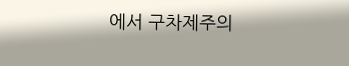에서 구차제주의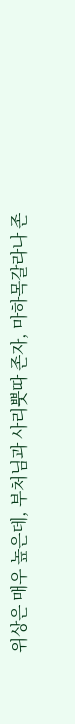위상은 매우 높은데, 부처님과 사리뿟따 존자, 마하목갈라나 존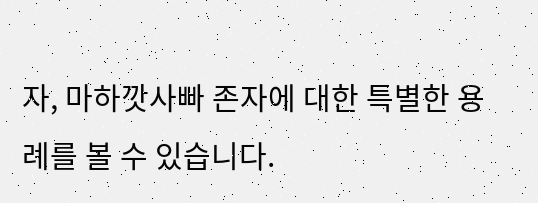자, 마하깟사빠 존자에 대한 특별한 용례를 볼 수 있습니다.